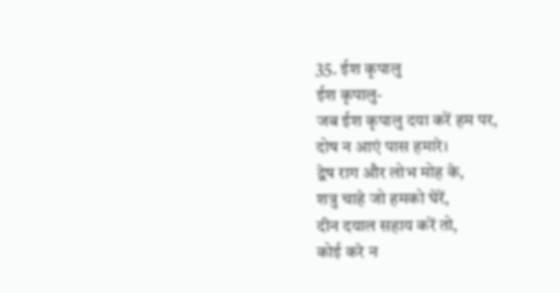35. ईश कृपालु
ईश कृपालु-
जब ईश कृपालु दया करें हम पर,
दोष न आएं पास हमारे।
द्वेष राग और लोभ मोह के,
शत्रु चाहे जो हमको घेरें,
दीन दयाल सहाय करें तो,
कोई करे न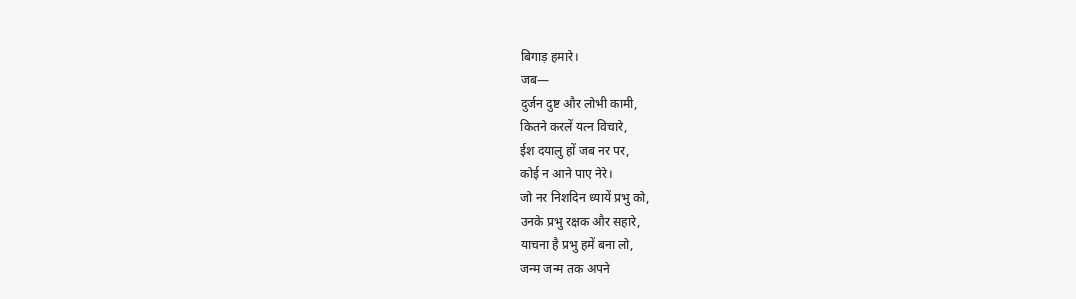बिगाड़ हमारे।
जब—
दुर्जन दुष्ट और लोभी कामी,
कितने करलें यत्न विचारे,
ईश दयालु हों जब नर पर,
कोई न आने पाए नेरे।
जो नर निशदिन ध्यायें प्रभु को,
उनके प्रभु रक्षक और सहारे,
याचना है प्रभु हमें बना लो,
जन्म जन्म तक अपने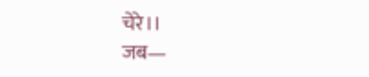चेरे।।
जब—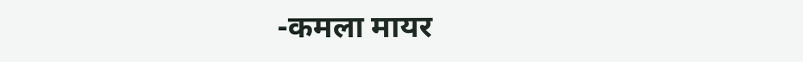-कमला मायर